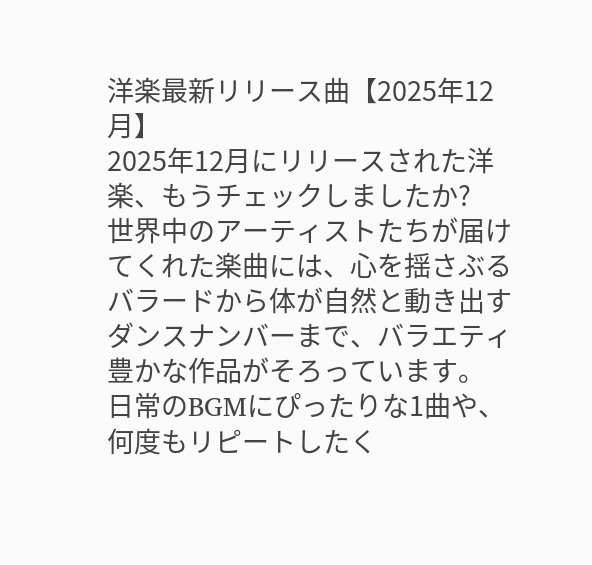洋楽最新リリース曲【2025年12月】
2025年12月にリリースされた洋楽、もうチェックしましたか?
世界中のアーティストたちが届けてくれた楽曲には、心を揺さぶるバラードから体が自然と動き出すダンスナンバーまで、バラエティ豊かな作品がそろっています。
日常のBGMにぴったりな1曲や、何度もリピートしたく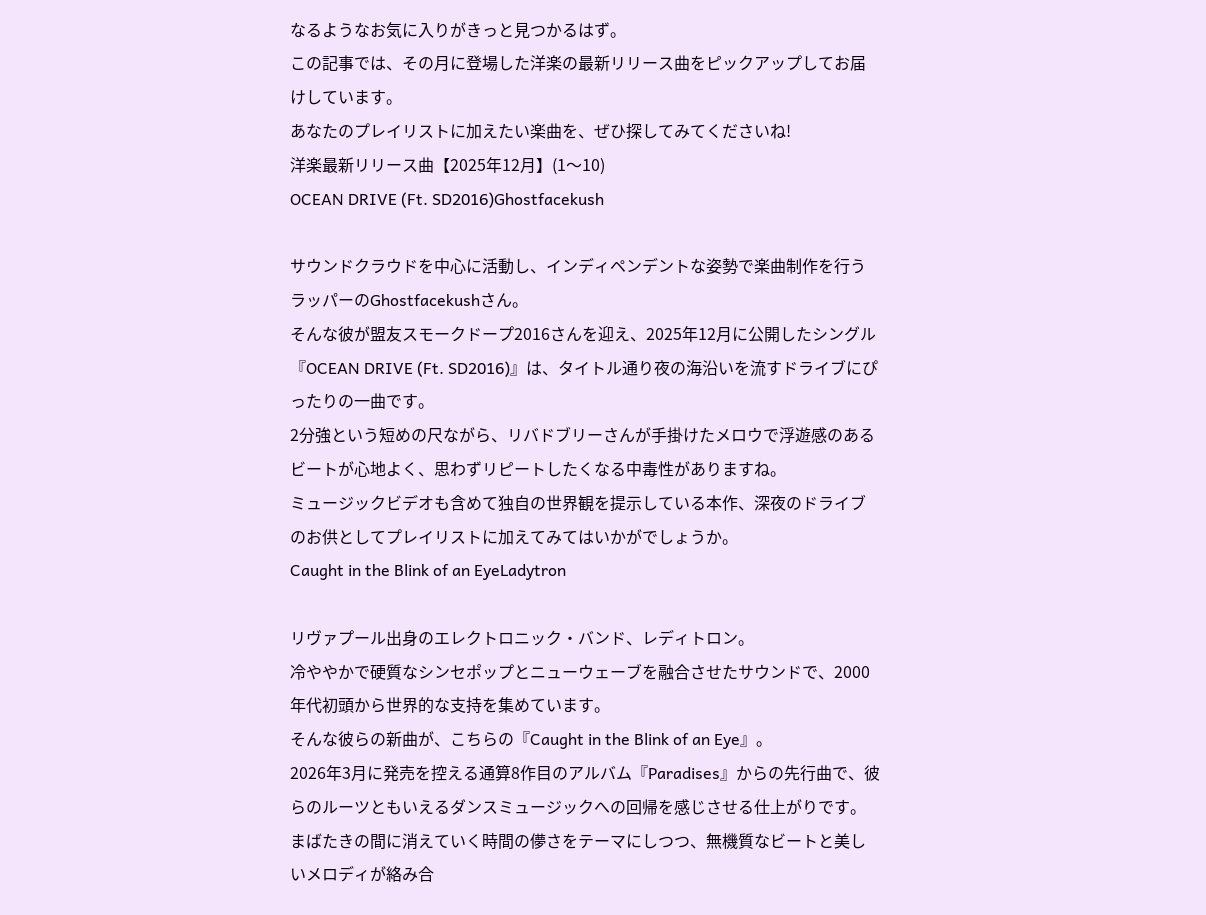なるようなお気に入りがきっと見つかるはず。
この記事では、その月に登場した洋楽の最新リリース曲をピックアップしてお届けしています。
あなたのプレイリストに加えたい楽曲を、ぜひ探してみてくださいね!
洋楽最新リリース曲【2025年12月】(1〜10)
OCEAN DRIVE (Ft. SD2016)Ghostfacekush

サウンドクラウドを中心に活動し、インディペンデントな姿勢で楽曲制作を行うラッパーのGhostfacekushさん。
そんな彼が盟友スモークドープ2016さんを迎え、2025年12月に公開したシングル『OCEAN DRIVE (Ft. SD2016)』は、タイトル通り夜の海沿いを流すドライブにぴったりの一曲です。
2分強という短めの尺ながら、リバドブリーさんが手掛けたメロウで浮遊感のあるビートが心地よく、思わずリピートしたくなる中毒性がありますね。
ミュージックビデオも含めて独自の世界観を提示している本作、深夜のドライブのお供としてプレイリストに加えてみてはいかがでしょうか。
Caught in the Blink of an EyeLadytron

リヴァプール出身のエレクトロニック・バンド、レディトロン。
冷ややかで硬質なシンセポップとニューウェーブを融合させたサウンドで、2000年代初頭から世界的な支持を集めています。
そんな彼らの新曲が、こちらの『Caught in the Blink of an Eye』。
2026年3月に発売を控える通算8作目のアルバム『Paradises』からの先行曲で、彼らのルーツともいえるダンスミュージックへの回帰を感じさせる仕上がりです。
まばたきの間に消えていく時間の儚さをテーマにしつつ、無機質なビートと美しいメロディが絡み合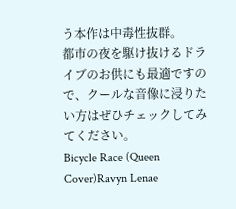う本作は中毒性抜群。
都市の夜を駆け抜けるドライブのお供にも最適ですので、クールな音像に浸りたい方はぜひチェックしてみてください。
Bicycle Race (Queen Cover)Ravyn Lenae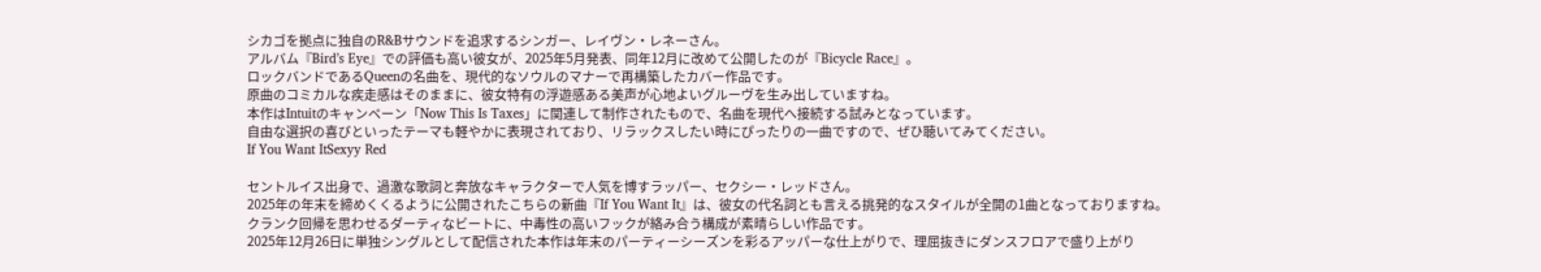シカゴを拠点に独自のR&Bサウンドを追求するシンガー、レイヴン・レネーさん。
アルバム『Bird’s Eye』での評価も高い彼女が、2025年5月発表、同年12月に改めて公開したのが『Bicycle Race』。
ロックバンドであるQueenの名曲を、現代的なソウルのマナーで再構築したカバー作品です。
原曲のコミカルな疾走感はそのままに、彼女特有の浮遊感ある美声が心地よいグルーヴを生み出していますね。
本作はIntuitのキャンペーン「Now This Is Taxes」に関連して制作されたもので、名曲を現代へ接続する試みとなっています。
自由な選択の喜びといったテーマも軽やかに表現されており、リラックスしたい時にぴったりの一曲ですので、ぜひ聴いてみてください。
If You Want ItSexyy Red

セントルイス出身で、過激な歌詞と奔放なキャラクターで人気を博すラッパー、セクシー・レッドさん。
2025年の年末を締めくくるように公開されたこちらの新曲『If You Want It』は、彼女の代名詞とも言える挑発的なスタイルが全開の1曲となっておりますね。
クランク回帰を思わせるダーティなビートに、中毒性の高いフックが絡み合う構成が素晴らしい作品です。
2025年12月26日に単独シングルとして配信された本作は年末のパーティーシーズンを彩るアッパーな仕上がりで、理屈抜きにダンスフロアで盛り上がり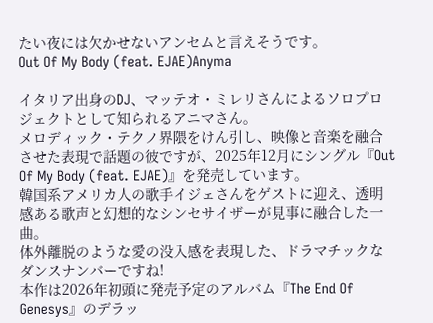たい夜には欠かせないアンセムと言えそうです。
Out Of My Body (feat. EJAE)Anyma

イタリア出身のDJ、マッテオ・ミレリさんによるソロプロジェクトとして知られるアニマさん。
メロディック・テクノ界隈をけん引し、映像と音楽を融合させた表現で話題の彼ですが、2025年12月にシングル『Out Of My Body (feat. EJAE)』を発売しています。
韓国系アメリカ人の歌手イジェさんをゲストに迎え、透明感ある歌声と幻想的なシンセサイザーが見事に融合した一曲。
体外離脱のような愛の没入感を表現した、ドラマチックなダンスナンバーですね!
本作は2026年初頭に発売予定のアルバム『The End Of Genesys』のデラッ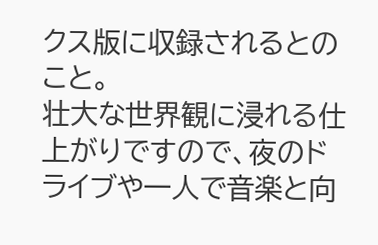クス版に収録されるとのこと。
壮大な世界観に浸れる仕上がりですので、夜のドライブや一人で音楽と向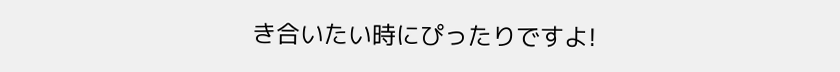き合いたい時にぴったりですよ!